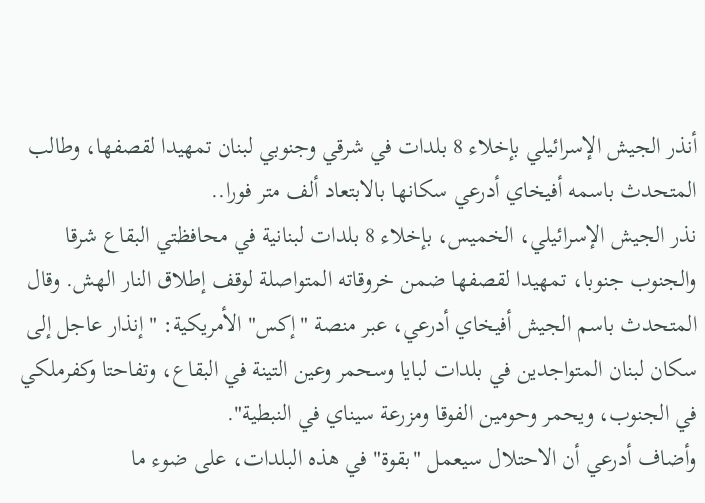أنذر الجيش الإسرائيلي بإخلاء 8 بلدات في شرقي وجنوبي لبنان تمهيدا لقصفها، وطالب المتحدث باسمه أفيخاي أدرعي سكانها بالابتعاد ألف متر فورا..
نذر الجيش الإسرائيلي، الخميس، بإخلاء 8 بلدات لبنانية في محافظتي البقاع شرقا والجنوب جنوبا، تمهيدا لقصفها ضمن خروقاته المتواصلة لوقف إطلاق النار الهش. وقال المتحدث باسم الجيش أفيخاي أدرعي، عبر منصة "إكس" الأمريكية: "إنذار عاجل إلى سكان لبنان المتواجدين في بلدات لبايا وسحمر وعين التينة في البقاع، وتفاحتا وكفرملكي في الجنوب، ويحمر وحومين الفوقا ومزرعة سيناي في النبطية".
وأضاف أدرعي أن الاحتلال سيعمل "بقوة" في هذه البلدات، على ضوء ما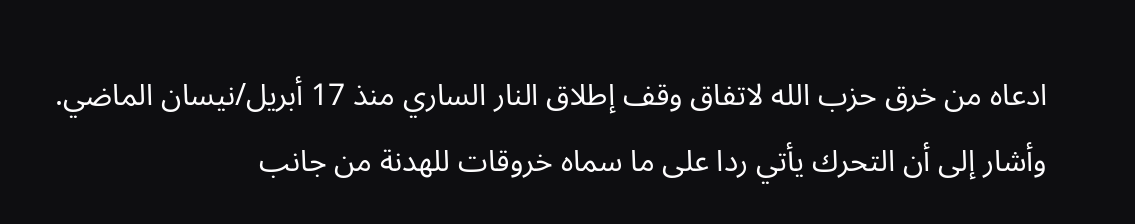ادعاه من خرق حزب الله لاتفاق وقف إطلاق النار الساري منذ 17 أبريل/نيسان الماضي. وأشار إلى أن التحرك يأتي ردا على ما سماه خروقات للهدنة من جانب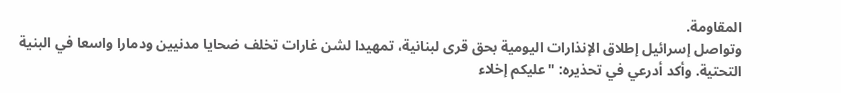المقاومة.
وتواصل إسرائيل إطلاق الإنذارات اليومية بحق قرى لبنانية، تمهيدا لشن غارات تخلف ضحايا مدنيين ودمارا واسعا في البنية التحتية. وأكد أدرعي في تحذيره: "عليكم إخلاء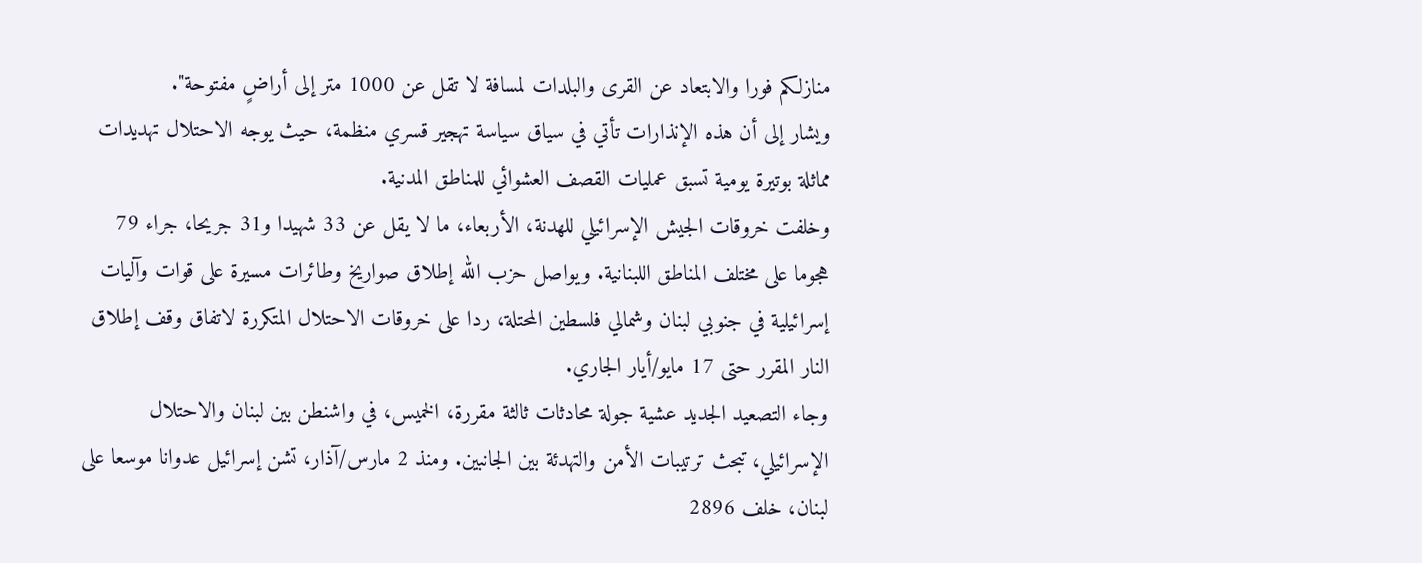منازلكم فورا والابتعاد عن القرى والبلدات لمسافة لا تقل عن 1000 متر إلى أراضٍ مفتوحة".
ويشار إلى أن هذه الإنذارات تأتي في سياق سياسة تهجير قسري منظمة، حيث يوجه الاحتلال تهديدات مماثلة بوتيرة يومية تسبق عمليات القصف العشوائي للمناطق المدنية.
وخلفت خروقات الجيش الإسرائيلي للهدنة، الأربعاء، ما لا يقل عن 33 شهيدا و31 جريحا، جراء 79 هجوما على مختلف المناطق اللبنانية. ويواصل حزب الله إطلاق صواريخ وطائرات مسيرة على قوات وآليات إسرائيلية في جنوبي لبنان وشمالي فلسطين المحتلة، ردا على خروقات الاحتلال المتكررة لاتفاق وقف إطلاق النار المقرر حتى 17 مايو/أيار الجاري.
وجاء التصعيد الجديد عشية جولة محادثات ثالثة مقررة، الخميس، في واشنطن بين لبنان والاحتلال الإسرائيلي، تبحث ترتيبات الأمن والتهدئة بين الجانبين. ومنذ 2 مارس/آذار، تشن إسرائيل عدوانا موسعا على لبنان، خلف 2896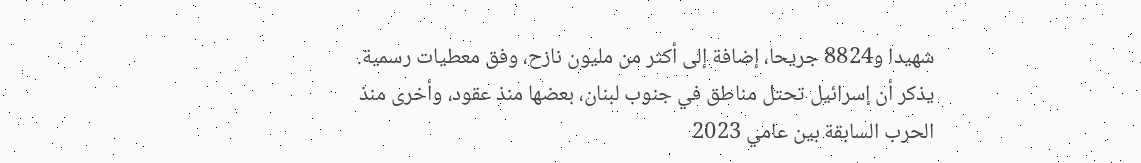شهيدا و8824 جريحا، إضافة إلى أكثر من مليون نازح، وفق معطيات رسمية.
يذكر أن إسرائيل تحتل مناطق في جنوب لبنان، بعضها منذ عقود، وأخرى منذ الحرب السابقة بين عامي 2023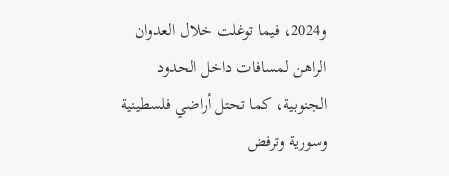و2024، فيما توغلت خلال العدوان الراهن لمسافات داخل الحدود الجنوبية، كما تحتل أراضي فلسطينية وسورية وترفض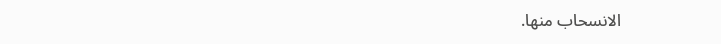الانسحاب منها.